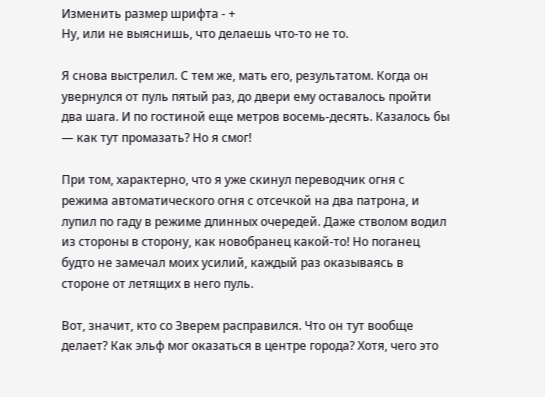Изменить размер шрифта - +
Ну, или не выяснишь, что делаешь что-то не то.

Я снова выстрелил. С тем же, мать его, результатом. Когда он увернулся от пуль пятый раз, до двери ему оставалось пройти два шага. И по гостиной еще метров восемь-десять. Казалось бы — как тут промазать? Но я смог!

При том, характерно, что я уже скинул переводчик огня с режима автоматического огня с отсечкой на два патрона, и лупил по гаду в режиме длинных очередей. Даже стволом водил из стороны в сторону, как новобранец какой-то! Но поганец будто не замечал моих усилий, каждый раз оказываясь в стороне от летящих в него пуль.

Вот, значит, кто со Зверем расправился. Что он тут вообще делает? Как эльф мог оказаться в центре города? Хотя, чего это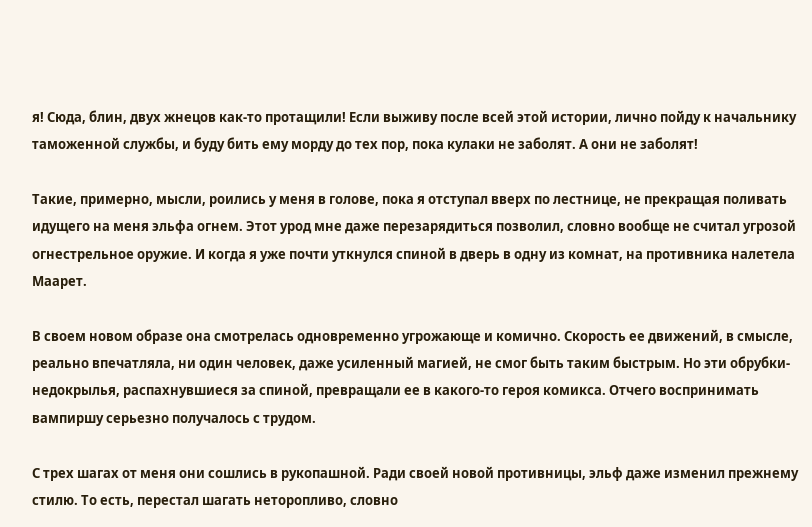я! Сюда, блин, двух жнецов как-то протащили! Если выживу после всей этой истории, лично пойду к начальнику таможенной службы, и буду бить ему морду до тех пор, пока кулаки не заболят. А они не заболят!

Такие, примерно, мысли, роились у меня в голове, пока я отступал вверх по лестнице, не прекращая поливать идущего на меня эльфа огнем. Этот урод мне даже перезарядиться позволил, словно вообще не считал угрозой огнестрельное оружие. И когда я уже почти уткнулся спиной в дверь в одну из комнат, на противника налетела Маарет.

В своем новом образе она смотрелась одновременно угрожающе и комично. Скорость ее движений, в смысле, реально впечатляла, ни один человек, даже усиленный магией, не смог быть таким быстрым. Но эти обрубки-недокрылья, распахнувшиеся за спиной, превращали ее в какого-то героя комикса. Отчего воспринимать вампиршу серьезно получалось с трудом.

С трех шагах от меня они сошлись в рукопашной. Ради своей новой противницы, эльф даже изменил прежнему стилю. То есть, перестал шагать неторопливо, словно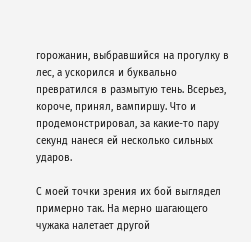горожанин, выбравшийся на прогулку в лес, а ускорился и буквально превратился в размытую тень. Всерьез, короче, принял, вампиршу. Что и продемонстрировал, за какие-то пару секунд нанеся ей несколько сильных ударов.

С моей точки зрения их бой выглядел примерно так. На мерно шагающего чужака налетает другой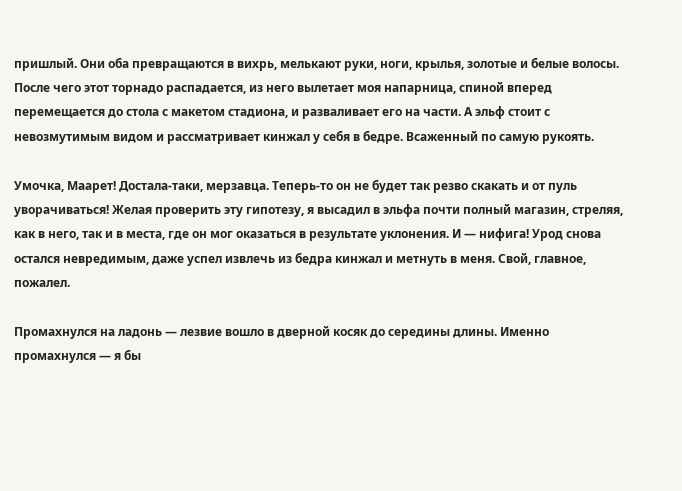пришлый. Они оба превращаются в вихрь, мелькают руки, ноги, крылья, золотые и белые волосы. После чего этот торнадо распадается, из него вылетает моя напарница, спиной вперед перемещается до стола с макетом стадиона, и разваливает его на части. А эльф стоит с невозмутимым видом и рассматривает кинжал у себя в бедре. Всаженный по самую рукоять.

Умочка, Маарет! Достала-таки, мерзавца. Теперь-то он не будет так резво скакать и от пуль уворачиваться! Желая проверить эту гипотезу, я высадил в эльфа почти полный магазин, стреляя, как в него, так и в места, где он мог оказаться в результате уклонения. И — нифига! Урод снова остался невредимым, даже успел извлечь из бедра кинжал и метнуть в меня. Свой, главное, пожалел.

Промахнулся на ладонь — лезвие вошло в дверной косяк до середины длины. Именно промахнулся — я бы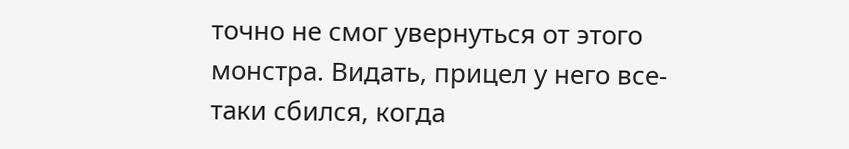точно не смог увернуться от этого монстра. Видать, прицел у него все-таки сбился, когда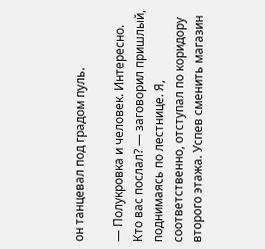он танцевал под градом пуль.

— Полукровка и человек. Интересно. Кто вас послал? — заговорил пришлый, поднимаясь по лестнице. Я, соответственно, отступал по коридору второго этажа. Успев сменить магазин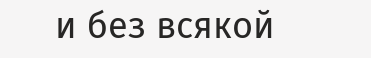и без всякой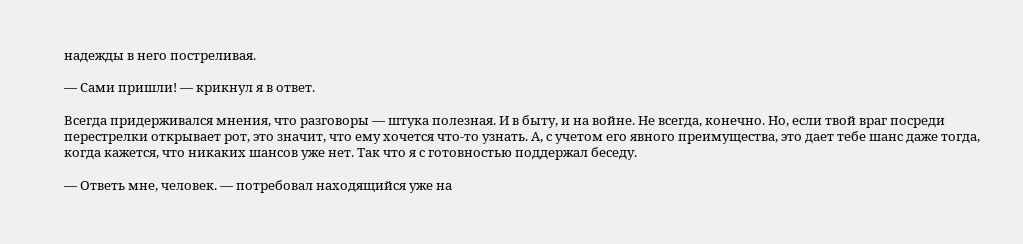надежды в него постреливая.

— Сами пришли! — крикнул я в ответ.

Всегда придерживался мнения, что разговоры — штука полезная. И в быту, и на войне. Не всегда, конечно. Но, если твой враг посреди перестрелки открывает рот, это значит, что ему хочется что-то узнать. А, с учетом его явного преимущества, это дает тебе шанс даже тогда, когда кажется, что никаких шансов уже нет. Так что я с готовностью поддержал беседу.

— Ответь мне, человек. — потребовал находящийся уже на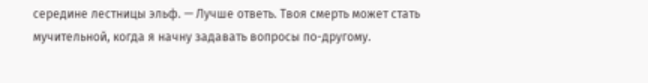середине лестницы эльф. — Лучше ответь. Твоя смерть может стать мучительной, когда я начну задавать вопросы по-другому.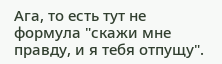Ага, то есть тут не формула "скажи мне правду, и я тебя отпущу".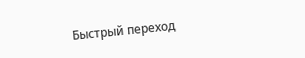Быстрый переход